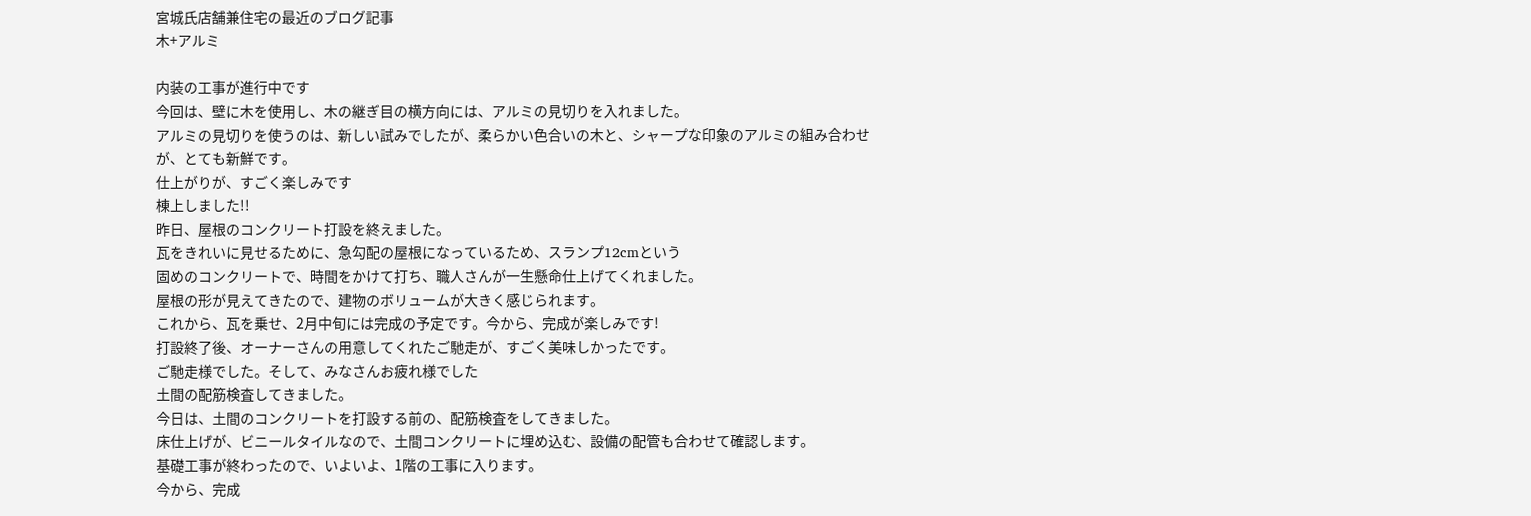宮城氏店舗兼住宅の最近のブログ記事
木+アルミ

内装の工事が進行中です
今回は、壁に木を使用し、木の継ぎ目の横方向には、アルミの見切りを入れました。
アルミの見切りを使うのは、新しい試みでしたが、柔らかい色合いの木と、シャープな印象のアルミの組み合わせが、とても新鮮です。
仕上がりが、すごく楽しみです
棟上しました!!
昨日、屋根のコンクリート打設を終えました。
瓦をきれいに見せるために、急勾配の屋根になっているため、スランプ12cmという
固めのコンクリートで、時間をかけて打ち、職人さんが一生懸命仕上げてくれました。
屋根の形が見えてきたので、建物のボリュームが大きく感じられます。
これから、瓦を乗せ、2月中旬には完成の予定です。今から、完成が楽しみです!
打設終了後、オーナーさんの用意してくれたご馳走が、すごく美味しかったです。
ご馳走様でした。そして、みなさんお疲れ様でした
土間の配筋検査してきました。
今日は、土間のコンクリートを打設する前の、配筋検査をしてきました。
床仕上げが、ビニールタイルなので、土間コンクリートに埋め込む、設備の配管も合わせて確認します。
基礎工事が終わったので、いよいよ、1階の工事に入ります。
今から、完成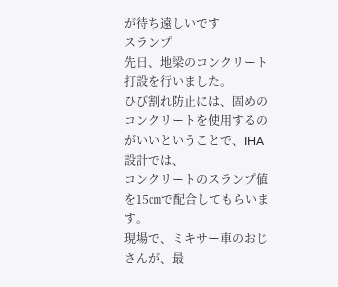が待ち遠しいです
スランプ
先日、地梁のコンクリート打設を行いました。
ひび割れ防止には、固めのコンクリートを使用するのがいいということで、IHA設計では、
コンクリートのスランプ値を15㎝で配合してもらいます。
現場で、ミキサー車のおじさんが、最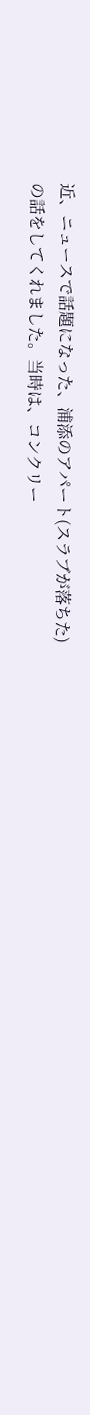近、ニュースで話題になった、浦添のアパート(スラブが落ちた)
の話をしてくれました。当時は、コンクリー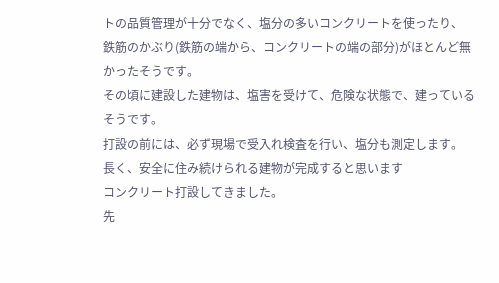トの品質管理が十分でなく、塩分の多いコンクリートを使ったり、
鉄筋のかぶり(鉄筋の端から、コンクリートの端の部分)がほとんど無かったそうです。
その頃に建設した建物は、塩害を受けて、危険な状態で、建っているそうです。
打設の前には、必ず現場で受入れ検査を行い、塩分も測定します。
長く、安全に住み続けられる建物が完成すると思います
コンクリート打設してきました。
先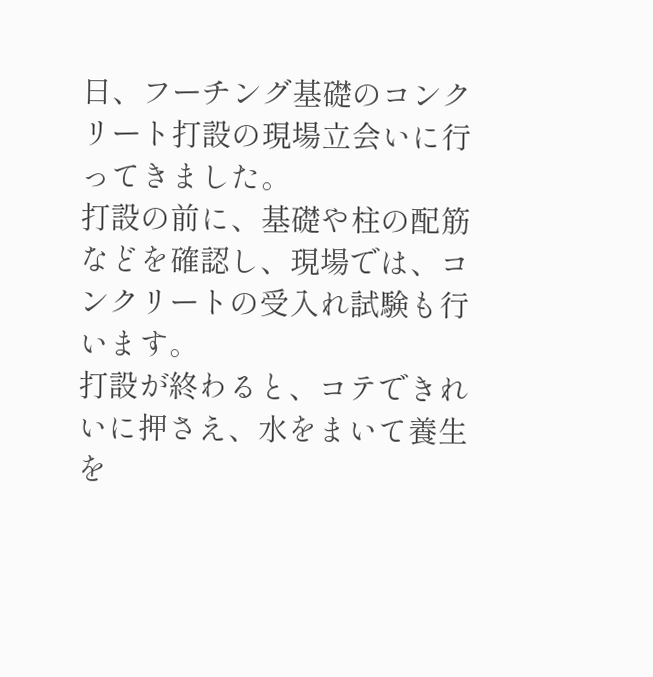日、フーチング基礎のコンクリート打設の現場立会いに行ってきました。
打設の前に、基礎や柱の配筋などを確認し、現場では、コンクリートの受入れ試験も行います。
打設が終わると、コテできれいに押さえ、水をまいて養生を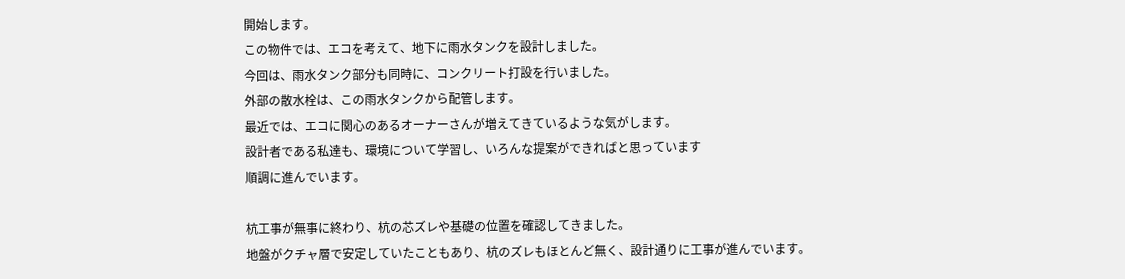開始します。
この物件では、エコを考えて、地下に雨水タンクを設計しました。
今回は、雨水タンク部分も同時に、コンクリート打設を行いました。
外部の散水栓は、この雨水タンクから配管します。
最近では、エコに関心のあるオーナーさんが増えてきているような気がします。
設計者である私達も、環境について学習し、いろんな提案ができればと思っています
順調に進んでいます。

杭工事が無事に終わり、杭の芯ズレや基礎の位置を確認してきました。
地盤がクチャ層で安定していたこともあり、杭のズレもほとんど無く、設計通りに工事が進んでいます。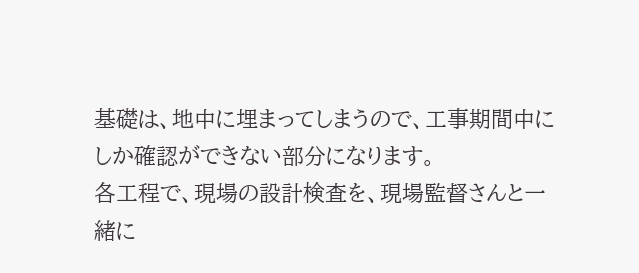基礎は、地中に埋まってしまうので、工事期間中にしか確認ができない部分になります。
各工程で、現場の設計検査を、現場監督さんと一緒に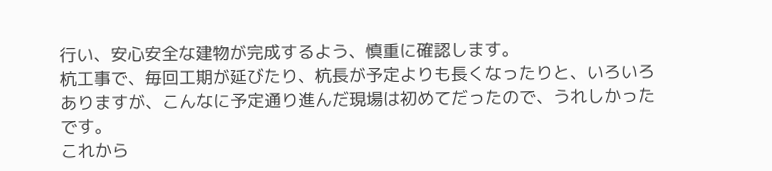行い、安心安全な建物が完成するよう、慎重に確認します。
杭工事で、毎回工期が延びたり、杭長が予定よりも長くなったりと、いろいろありますが、こんなに予定通り進んだ現場は初めてだったので、うれしかったです。
これから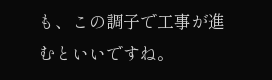も、この調子で工事が進むといいですね。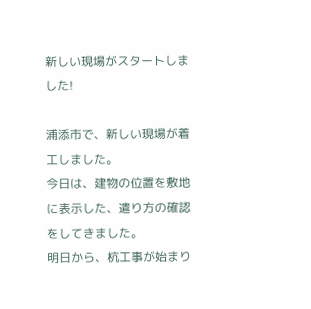新しい現場がスタートしました!

浦添市で、新しい現場が着工しました。
今日は、建物の位置を敷地に表示した、遣り方の確認をしてきました。
明日から、杭工事が始まり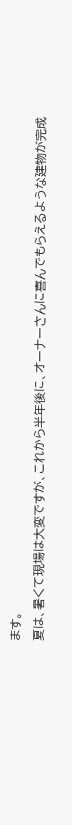ます。
夏は、暑くて現場は大変ですが、これから半年後に、オーナーさんに喜んでもらえるような建物が完成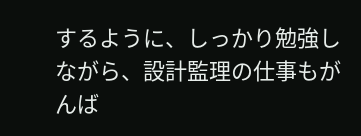するように、しっかり勉強しながら、設計監理の仕事もがんば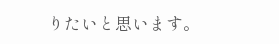りたいと思います。